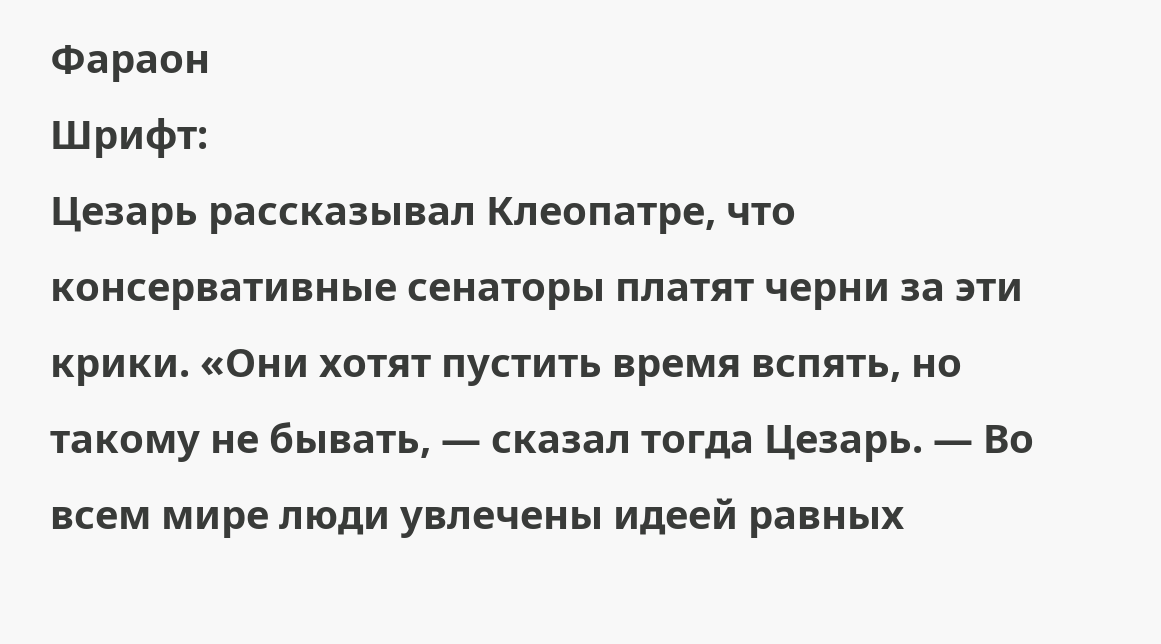Фараон
Шрифт:
Цезарь рассказывал Клеопатре, что консервативные сенаторы платят черни за эти крики. «Они хотят пустить время вспять, но такому не бывать, — сказал тогда Цезарь. — Во всем мире люди увлечены идеей равных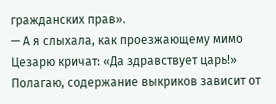гражданских прав».
— А я слыхала, как проезжающему мимо Цезарю кричат: «Да здравствует царь!» Полагаю, содержание выкриков зависит от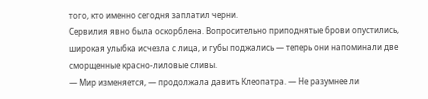того, кто именно сегодня заплатил черни.
Сервилия явно была оскорблена. Вопросительно приподнятые брови опустились, широкая улыбка исчезла с лица, и губы поджались — теперь они напоминали две сморщенные красно-лиловые сливы.
— Мир изменяется, — продолжала давить Клеопатра. — Не разумнее ли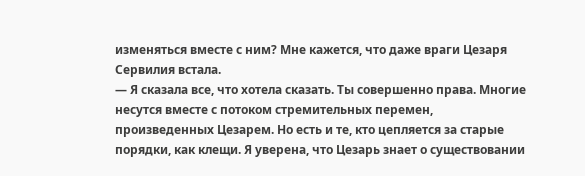изменяться вместе с ним? Мне кажется, что даже враги Цезаря
Сервилия встала.
— Я сказала все, что хотела сказать. Ты совершенно права. Многие несутся вместе с потоком стремительных перемен, произведенных Цезарем. Но есть и те, кто цепляется за старые порядки, как клещи. Я уверена, что Цезарь знает о существовании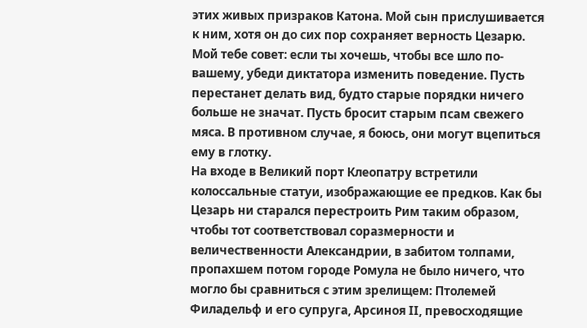этих живых призраков Катона. Мой сын прислушивается к ним, хотя он до сих пор сохраняет верность Цезарю. Мой тебе совет: если ты хочешь, чтобы все шло по-вашему, убеди диктатора изменить поведение. Пусть перестанет делать вид, будто старые порядки ничего больше не значат. Пусть бросит старым псам свежего мяса. В противном случае, я боюсь, они могут вцепиться ему в глотку.
На входе в Великий порт Клеопатру встретили колоссальные статуи, изображающие ее предков. Как бы Цезарь ни старался перестроить Рим таким образом, чтобы тот соответствовал соразмерности и величественности Александрии, в забитом толпами, пропахшем потом городе Ромула не было ничего, что могло бы сравниться с этим зрелищем: Птолемей Филадельф и его супруга, Арсиноя II, превосходящие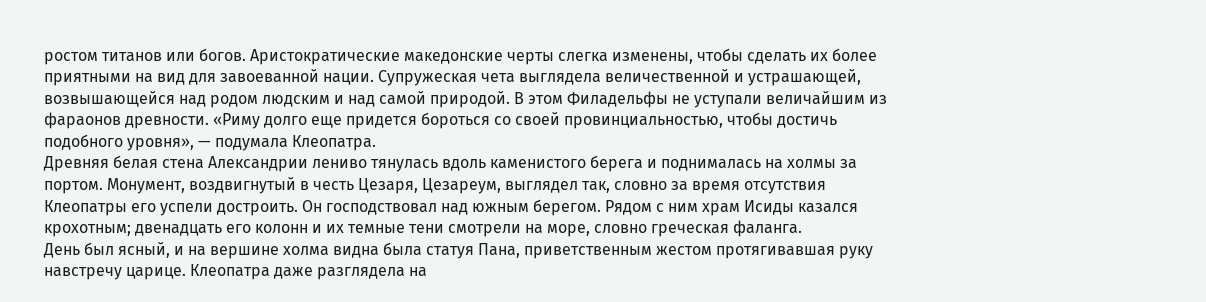ростом титанов или богов. Аристократические македонские черты слегка изменены, чтобы сделать их более приятными на вид для завоеванной нации. Супружеская чета выглядела величественной и устрашающей, возвышающейся над родом людским и над самой природой. В этом Филадельфы не уступали величайшим из фараонов древности. «Риму долго еще придется бороться со своей провинциальностью, чтобы достичь подобного уровня», — подумала Клеопатра.
Древняя белая стена Александрии лениво тянулась вдоль каменистого берега и поднималась на холмы за портом. Монумент, воздвигнутый в честь Цезаря, Цезареум, выглядел так, словно за время отсутствия Клеопатры его успели достроить. Он господствовал над южным берегом. Рядом с ним храм Исиды казался крохотным; двенадцать его колонн и их темные тени смотрели на море, словно греческая фаланга.
День был ясный, и на вершине холма видна была статуя Пана, приветственным жестом протягивавшая руку навстречу царице. Клеопатра даже разглядела на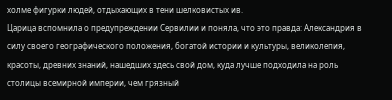холме фигурки людей, отдыхающих в тени шелковистых ив.
Царица вспомнила о предупреждении Сервилии и поняла, что это правда: Александрия в силу своего географического положения, богатой истории и культуры, великолепия, красоты, древних знаний, нашедших здесь свой дом, куда лучше подходила на роль столицы всемирной империи, чем грязный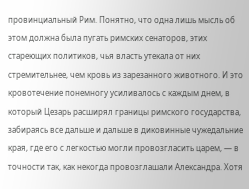провинциальный Рим. Понятно, что одна лишь мысль об этом должна была пугать римских сенаторов, этих стареющих политиков, чья власть утекала от них стремительнее, чем кровь из зарезанного животного. И это кровотечение понемногу усиливалось с каждым днем, в который Цезарь расширял границы римского государства, забираясь все дальше и дальше в диковинные чужедальние края, где его с легкостью могли провозгласить царем, — в точности так, как некогда провозглашали Александра. Хотя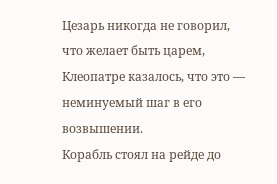Цезарь никогда не говорил, что желает быть царем, Клеопатре казалось, что это — неминуемый шаг в его возвышении.
Корабль стоял на рейде до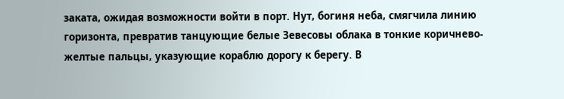заката, ожидая возможности войти в порт. Нут, богиня неба, смягчила линию горизонта, превратив танцующие белые Зевесовы облака в тонкие коричнево-желтые пальцы, указующие кораблю дорогу к берегу. В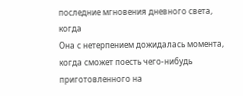последние мгновения дневного света, когда
Она с нетерпением дожидалась момента, когда сможет поесть чего-нибудь приготовленного на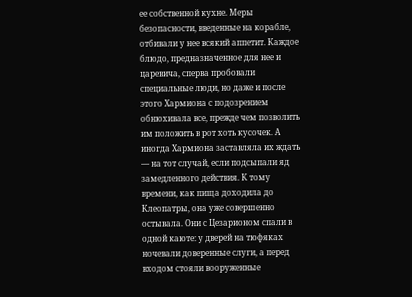ее собственной кухне. Меры безопасности, введенные на корабле, отбивали у нее всякий аппетит. Каждое блюдо, предназначенное для нее и царевича, сперва пробовали специальные люди, но даже и после этого Хармиона с подозрением обнюхивала все, прежде чем позволить им положить в рот хоть кусочек. А иногда Хармиона заставляла их ждать — на тот случай, если подсыпали яд замедленного действия. К тому времени, как пища доходила до Клеопатры, она уже совершенно остывала. Они с Цезарионом спали в одной каюте: у дверей на тюфяках ночевали доверенные слуги, а перед входом стояли вооруженные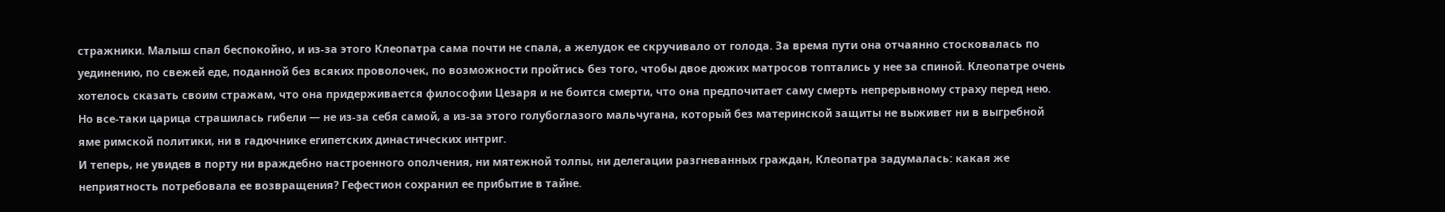стражники. Малыш спал беспокойно, и из-за этого Клеопатра сама почти не спала, а желудок ее скручивало от голода. За время пути она отчаянно стосковалась по уединению, по свежей еде, поданной без всяких проволочек, по возможности пройтись без того, чтобы двое дюжих матросов топтались у нее за спиной. Клеопатре очень хотелось сказать своим стражам, что она придерживается философии Цезаря и не боится смерти, что она предпочитает саму смерть непрерывному страху перед нею. Но все-таки царица страшилась гибели — не из-за себя самой, а из-за этого голубоглазого мальчугана, который без материнской защиты не выживет ни в выгребной яме римской политики, ни в гадючнике египетских династических интриг.
И теперь, не увидев в порту ни враждебно настроенного ополчения, ни мятежной толпы, ни делегации разгневанных граждан, Клеопатра задумалась: какая же неприятность потребовала ее возвращения? Гефестион сохранил ее прибытие в тайне.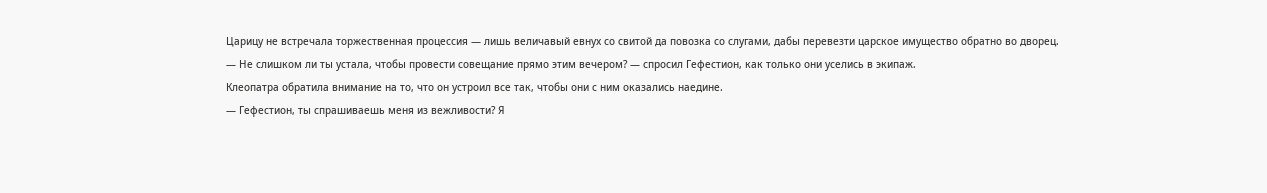Царицу не встречала торжественная процессия — лишь величавый евнух со свитой да повозка со слугами, дабы перевезти царское имущество обратно во дворец.
— Не слишком ли ты устала, чтобы провести совещание прямо этим вечером? — спросил Гефестион, как только они уселись в экипаж.
Клеопатра обратила внимание на то, что он устроил все так, чтобы они с ним оказались наедине.
— Гефестион, ты спрашиваешь меня из вежливости? Я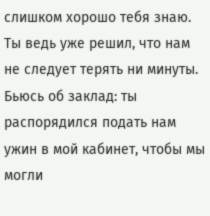слишком хорошо тебя знаю. Ты ведь уже решил, что нам не следует терять ни минуты. Бьюсь об заклад: ты распорядился подать нам ужин в мой кабинет, чтобы мы могли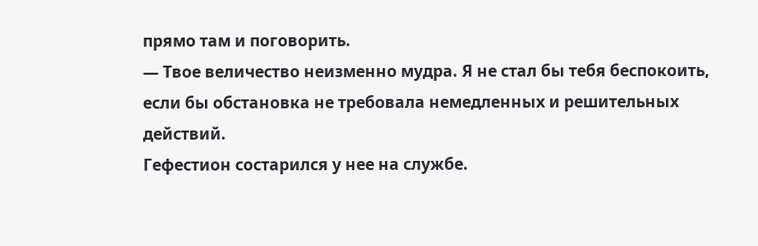прямо там и поговорить.
— Твое величество неизменно мудра. Я не стал бы тебя беспокоить, если бы обстановка не требовала немедленных и решительных действий.
Гефестион состарился у нее на службе.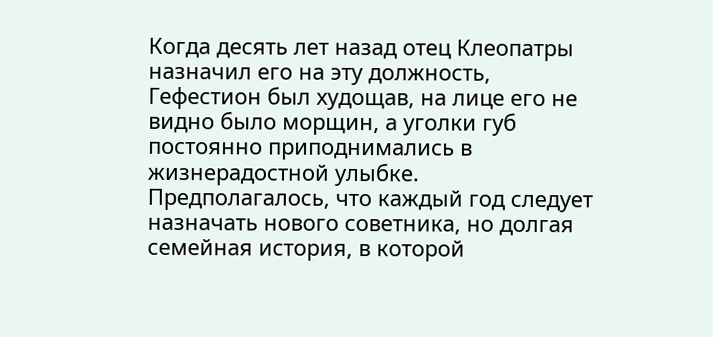Когда десять лет назад отец Клеопатры назначил его на эту должность, Гефестион был худощав, на лице его не видно было морщин, а уголки губ постоянно приподнимались в жизнерадостной улыбке. Предполагалось, что каждый год следует назначать нового советника, но долгая семейная история, в которой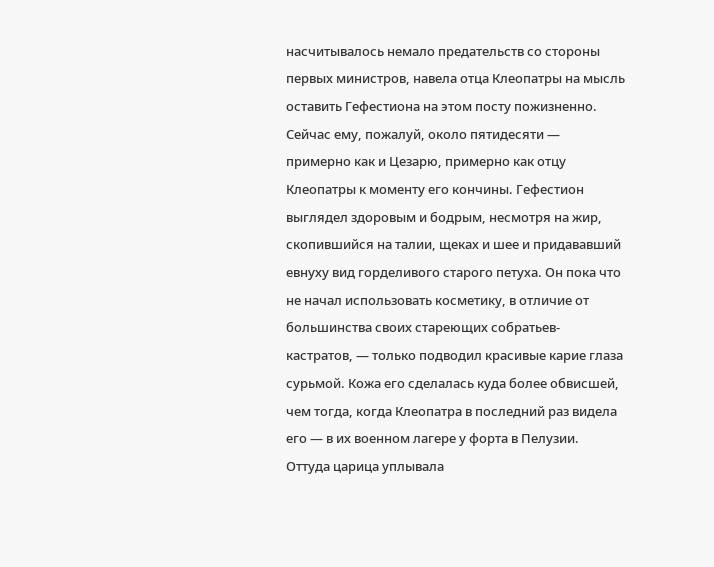насчитывалось немало предательств со стороны первых министров, навела отца Клеопатры на мысль оставить Гефестиона на этом посту пожизненно.
Сейчас ему, пожалуй, около пятидесяти — примерно как и Цезарю, примерно как отцу Клеопатры к моменту его кончины. Гефестион выглядел здоровым и бодрым, несмотря на жир, скопившийся на талии, щеках и шее и придававший евнуху вид горделивого старого петуха. Он пока что не начал использовать косметику, в отличие от большинства своих стареющих собратьев-кастратов, — только подводил красивые карие глаза сурьмой. Кожа его сделалась куда более обвисшей, чем тогда, когда Клеопатра в последний раз видела его — в их военном лагере у форта в Пелузии. Оттуда царица уплывала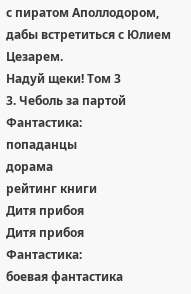с пиратом Аполлодором, дабы встретиться с Юлием Цезарем.
Надуй щеки! Том 3
3. Чеболь за партой
Фантастика:
попаданцы
дорама
рейтинг книги
Дитя прибоя
Дитя прибоя
Фантастика:
боевая фантастика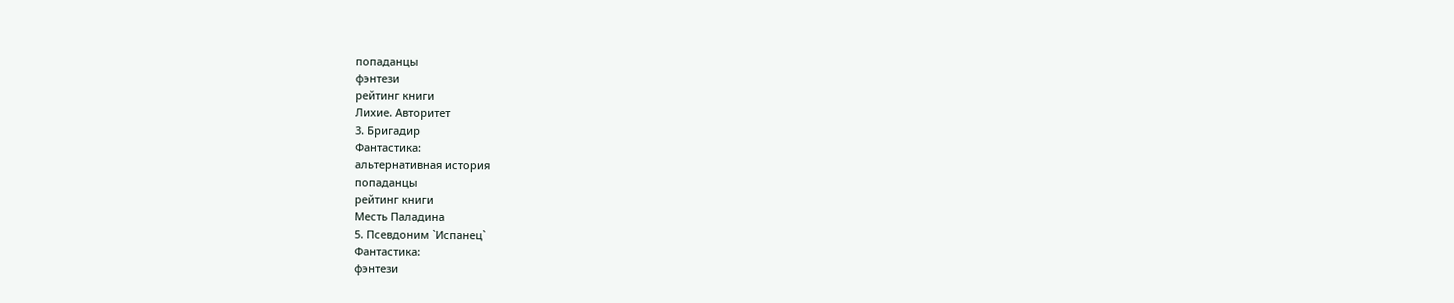попаданцы
фэнтези
рейтинг книги
Лихие. Авторитет
3. Бригадир
Фантастика:
альтернативная история
попаданцы
рейтинг книги
Месть Паладина
5. Псевдоним `Испанец`
Фантастика:
фэнтези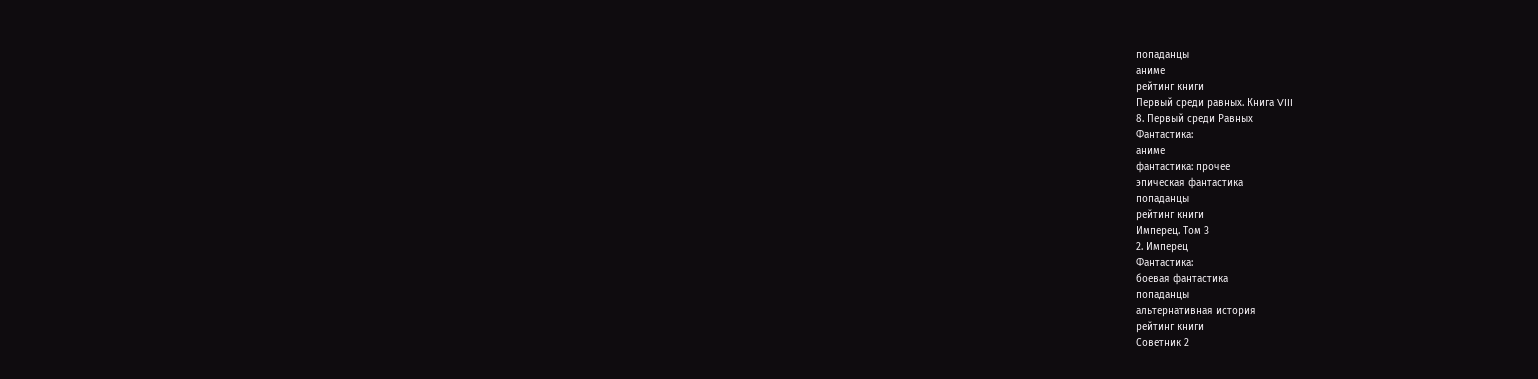попаданцы
аниме
рейтинг книги
Первый среди равных. Книга VIII
8. Первый среди Равных
Фантастика:
аниме
фантастика: прочее
эпическая фантастика
попаданцы
рейтинг книги
Имперец. Том 3
2. Имперец
Фантастика:
боевая фантастика
попаданцы
альтернативная история
рейтинг книги
Советник 2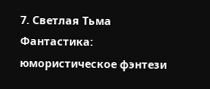7. Светлая Тьма
Фантастика:
юмористическое фэнтези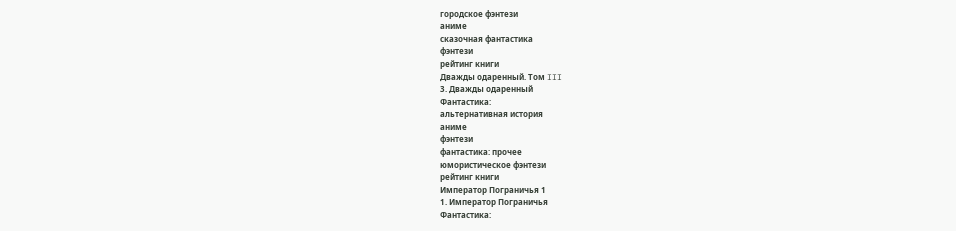городское фэнтези
аниме
сказочная фантастика
фэнтези
рейтинг книги
Дважды одаренный. Том III
3. Дважды одаренный
Фантастика:
альтернативная история
аниме
фэнтези
фантастика: прочее
юмористическое фэнтези
рейтинг книги
Император Пограничья 1
1. Император Пограничья
Фантастика: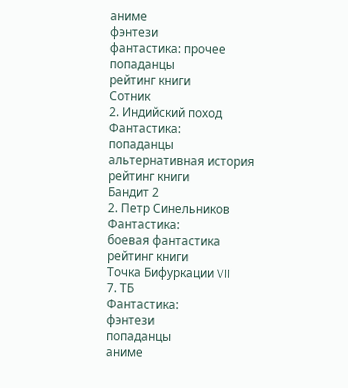аниме
фэнтези
фантастика: прочее
попаданцы
рейтинг книги
Сотник
2. Индийский поход
Фантастика:
попаданцы
альтернативная история
рейтинг книги
Бандит 2
2. Петр Синельников
Фантастика:
боевая фантастика
рейтинг книги
Точка Бифуркации VII
7. ТБ
Фантастика:
фэнтези
попаданцы
аниме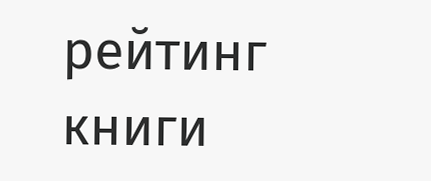рейтинг книги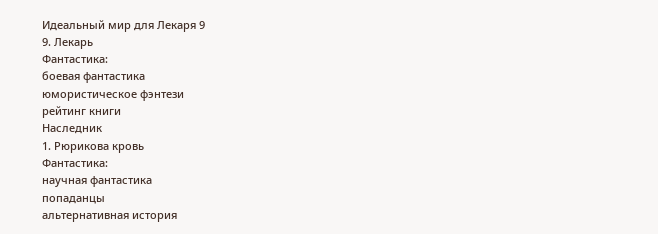Идеальный мир для Лекаря 9
9. Лекарь
Фантастика:
боевая фантастика
юмористическое фэнтези
рейтинг книги
Наследник
1. Рюрикова кровь
Фантастика:
научная фантастика
попаданцы
альтернативная история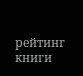рейтинг книги